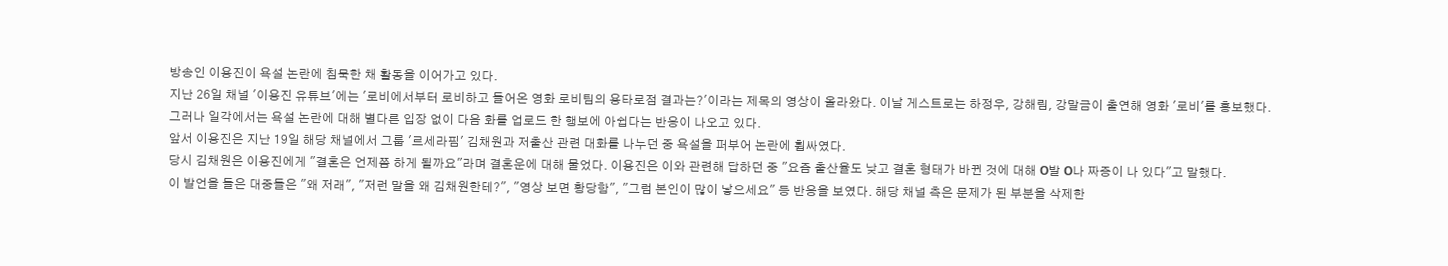방송인 이용진이 욕설 논란에 침묵한 채 활동을 이어가고 있다.
지난 26일 채널 '이용진 유튜브'에는 '로비에서부터 로비하고 들어온 영화 로비팀의 용타로점 결과는?'이라는 제목의 영상이 올라왔다. 이날 게스트로는 하정우, 강해림, 강말금이 출연해 영화 '로비'를 홍보했다.
그러나 일각에서는 욕설 논란에 대해 별다른 입장 없이 다음 화를 업로드 한 행보에 아쉽다는 반응이 나오고 있다.
앞서 이용진은 지난 19일 해당 채널에서 그룹 '르세라핌' 김채원과 저출산 관련 대화를 나누던 중 욕설을 퍼부어 논란에 휩싸였다.
당시 김채원은 이용진에게 "결혼은 언제쯤 하게 될까요"라며 결혼운에 대해 물었다. 이용진은 이와 관련해 답하던 중 "요즘 출산율도 낮고 결혼 형태가 바뀐 것에 대해 O발 O나 짜증이 나 있다"고 말했다.
이 발언을 들은 대중들은 "왜 저래", "저런 말을 왜 김채원한테?", "영상 보면 황당함", "그럼 본인이 많이 낳으세요" 등 반응을 보였다. 해당 채널 측은 문제가 된 부분을 삭제한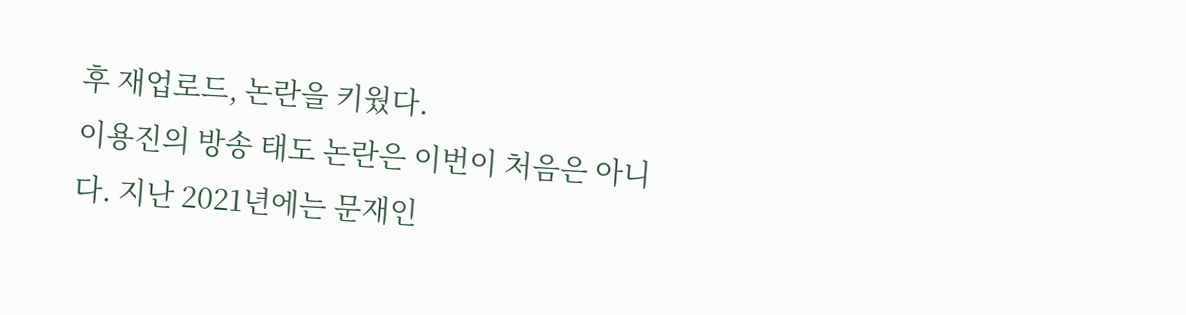후 재업로드, 논란을 키웠다.
이용진의 방송 태도 논란은 이번이 처음은 아니다. 지난 2021년에는 문재인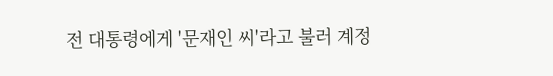전 대통령에게 '문재인 씨'라고 불러 계정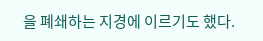을 폐쇄하는 지경에 이르기도 했다.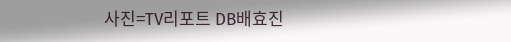사진=TV리포트 DB배효진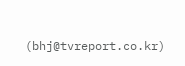(bhj@tvreport.co.kr)